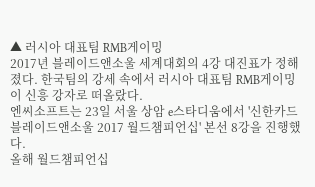▲ 러시아 대표팀 RMB게이밍
2017년 블레이드앤소울 세계대회의 4강 대진표가 정해졌다. 한국팀의 강세 속에서 러시아 대표팀 RMB게이밍이 신흥 강자로 떠올랐다.
엔씨소프트는 23일 서울 상암 e스타디움에서 '신한카드 블레이드앤소울 2017 월드챔피언십' 본선 8강을 진행했다.
올해 월드챔피언십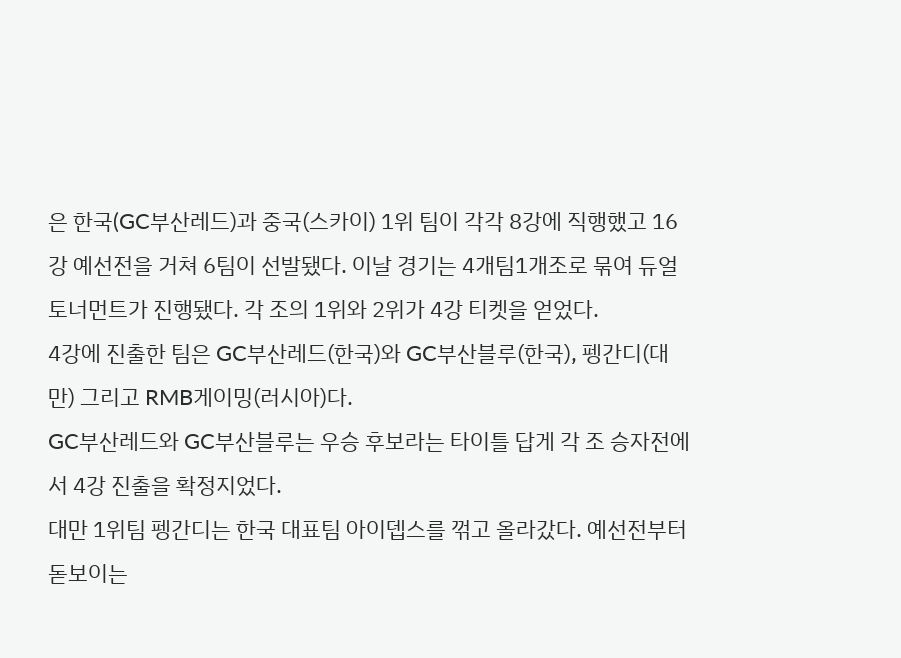은 한국(GC부산레드)과 중국(스카이) 1위 팀이 각각 8강에 직행했고 16강 예선전을 거쳐 6팀이 선발됐다. 이날 경기는 4개팀1개조로 묶여 듀얼토너먼트가 진행됐다. 각 조의 1위와 2위가 4강 티켓을 얻었다.
4강에 진출한 팀은 GC부산레드(한국)와 GC부산블루(한국), 펭간디(대만) 그리고 RMB게이밍(러시아)다.
GC부산레드와 GC부산블루는 우승 후보라는 타이틀 답게 각 조 승자전에서 4강 진출을 확정지었다.
대만 1위팀 펭간디는 한국 대표팀 아이뎁스를 꺾고 올라갔다. 예선전부터 돋보이는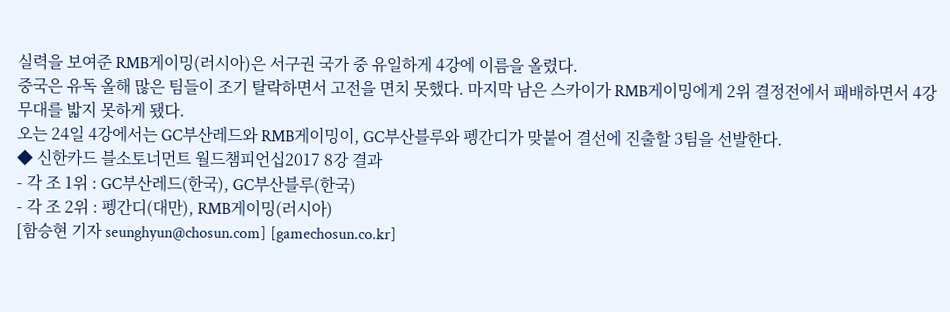실력을 보여준 RMB게이밍(러시아)은 서구권 국가 중 유일하게 4강에 이름을 올렸다.
중국은 유독 올해 많은 팀들이 조기 탈락하면서 고전을 면치 못했다. 마지막 남은 스카이가 RMB게이밍에게 2위 결정전에서 패배하면서 4강 무대를 밟지 못하게 됐다.
오는 24일 4강에서는 GC부산레드와 RMB게이밍이, GC부산블루와 펭간디가 맞붙어 결선에 진출할 3팀을 선발한다.
◆ 신한카드 블소토너먼트 월드챔피언십2017 8강 결과
- 각 조 1위 : GC부산레드(한국), GC부산블루(한국)
- 각 조 2위 : 펭간디(대만), RMB게이밍(러시아)
[함승현 기자 seunghyun@chosun.com] [gamechosun.co.kr]